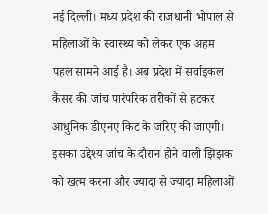नई दिल्ली। मध्य प्रदेश की राजधानी भोपाल से महिलाओं के स्वास्थ्य को लेकर एक अहम पहल सामने आई है। अब प्रदेश में सर्वाइकल कैंसर की जांच पारंपरिक तरीकों से हटकर आधुनिक डीएनए किट के जरिए की जाएगी। इसका उद्देश्य जांच के दौरान होने वाली झिझक को खत्म करना और ज्यादा से ज्यादा महिलाओं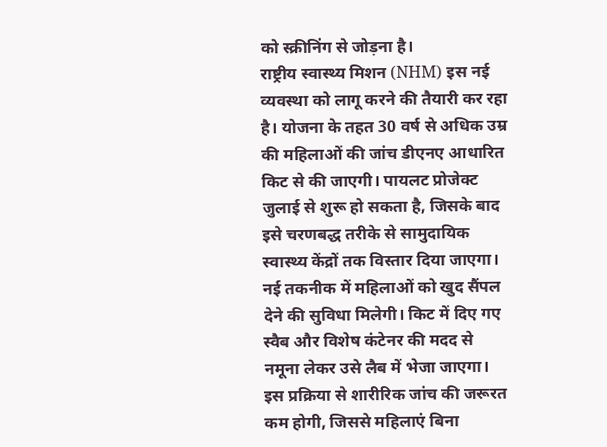को स्क्रीनिंग से जोड़ना है।
राष्ट्रीय स्वास्थ्य मिशन (NHM) इस नई व्यवस्था को लागू करने की तैयारी कर रहा है। योजना के तहत 30 वर्ष से अधिक उम्र की महिलाओं की जांच डीएनए आधारित किट से की जाएगी। पायलट प्रोजेक्ट जुलाई से शुरू हो सकता है, जिसके बाद इसे चरणबद्ध तरीके से सामुदायिक स्वास्थ्य केंद्रों तक विस्तार दिया जाएगा।
नई तकनीक में महिलाओं को खुद सैंपल देने की सुविधा मिलेगी। किट में दिए गए स्वैब और विशेष कंटेनर की मदद से नमूना लेकर उसे लैब में भेजा जाएगा। इस प्रक्रिया से शारीरिक जांच की जरूरत कम होगी, जिससे महिलाएं बिना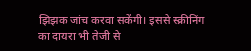झिझक जांच करवा सकेंगी। इससे स्क्रीनिंग का दायरा भी तेजी से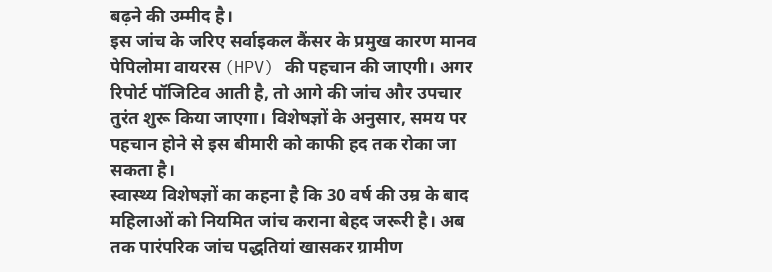बढ़ने की उम्मीद है।
इस जांच के जरिए सर्वाइकल कैंसर के प्रमुख कारण मानव पेपिलोमा वायरस (HPV) की पहचान की जाएगी। अगर रिपोर्ट पॉजिटिव आती है, तो आगे की जांच और उपचार तुरंत शुरू किया जाएगा। विशेषज्ञों के अनुसार, समय पर पहचान होने से इस बीमारी को काफी हद तक रोका जा सकता है।
स्वास्थ्य विशेषज्ञों का कहना है कि 30 वर्ष की उम्र के बाद महिलाओं को नियमित जांच कराना बेहद जरूरी है। अब तक पारंपरिक जांच पद्धतियां खासकर ग्रामीण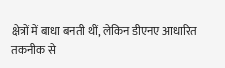क्षेत्रों में बाधा बनती थीं, लेकिन डीएनए आधारित तकनीक से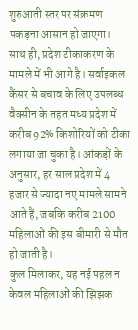शुरुआती स्तर पर संक्रमण पकड़ना आसान हो जाएगा।
साथ ही, प्रदेश टीकाकरण के मामले में भी आगे है। सर्वाइकल कैंसर से बचाव के लिए उपलब्ध वैक्सीन के तहत मध्य प्रदेश में करीब 92% किशोरियों को टीका लगाया जा चुका है। आंकड़ों के अनुसार, हर साल प्रदेश में 4 हजार से ज्यादा नए मामले सामने आते हैं, जबकि करीब 2100 महिलाओं की इस बीमारी से मौत हो जाती है।
कुल मिलाकर, यह नई पहल न केवल महिलाओं की झिझक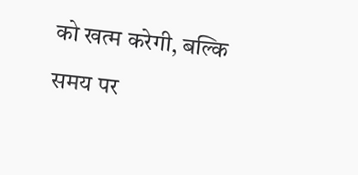को खत्म करेगी, बल्कि समय पर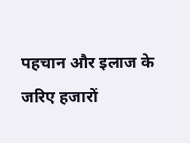पहचान और इलाज के जरिए हजारों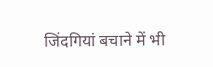जिंदगियां बचाने में भी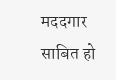मददगार साबित हो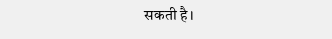सकती है।